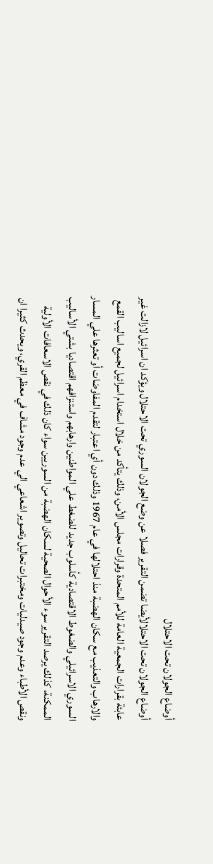أوضاع الجولان تحت الاحتلال
أوضاع الجولان تحت الاحتلالأيضا تضمن التقرير فصلا عن وضع الجولان السوري تحت الاحتلال ويؤكد ان اسرائيل لازالت غير عابئة بقرارات الجمعية العامة للأمم المتحدة وقرارات مجلس الأمن، وذلك يتأكد من خلال استخدام اسرائيل لجميع اساليب القمع والارهاب والتعذيب مع سكان الهضبة منذ احتلالها في عام 1967 وذلك دون أي اعتبار لتقدم المفاوضات أو تعثرها علي المسار السوري الاسرائيلي والضغوط الاقتصادية كأسلوب جديد للضغط علي المواطنين وارهابهم واستنزافهم اقتصاديا بشتي الأساليب الممكنة، كذلك يرصد التقرير سوء الأحوال الصحية لسكان الهضبة من السوريين سواء كان ذلك في نقص الاسعافات الأولية ونقص الأطباء وعدم وجود صيدليات ومختبرات تحاليل وتصوير اشعاعي الي عدم وجود مشاف في معظم القري، ويحدث كثيرا ان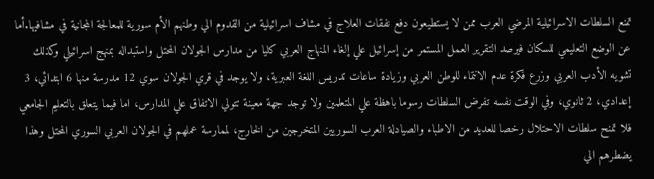تمنع السلطات الاسرائيلية المرضي العرب ممن لا يستطيعون دفع نفقات العلاج في مشاف اسرائيلية من القدوم الي وطنهم الأم سورية للمعالجة المجانية في مشافيها.أما عن الوضع التعليمي للسكان فيرصد التقرير العمل المستمر من إسرائيل علي إلغاء المنهاج العربي كليا من مدارس الجولان المحتل واستبداله بمنهج اسرائيلي وكذلك تشويه الأدب العربي وزرع فكرة عدم الانتماء للوطن العربي وزيادة ساعات تدريس اللغة العبرية، ولا يوجد في قري الجولان سوي 12 مدرسة منها 6 ابتدائي، 3 إعدادي، 2 ثانوي، وفي الوقت نفسه تفرض السلطات رسوما باهظة علي المتعلمين ولا توجد جهة معينة تتولي الاتفاق علي المدارس، اما فيما يتعلق بالتعليم الجامعي فلا تمنح سلطات الاحتلال رخصا للعديد من الاطباء والصيادلة العرب السوريين المتخرجين من الخارج، لممارسة عملهم في الجولان العربي السوري المحتل وهذا يضطرهم الي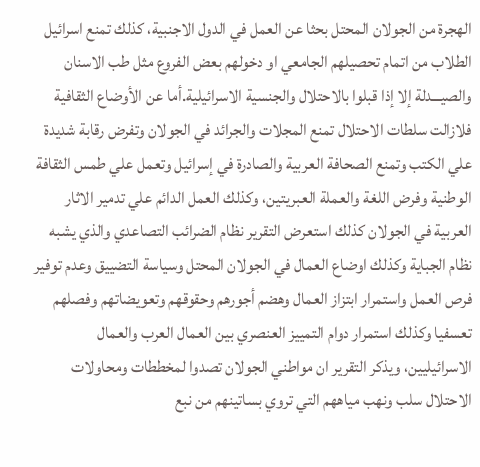الهجرة من الجولان المحتل بحثا عن العمل في الدول الاجنبية، كذلك تمنع اسرائيل الطلاب من اتمام تحصيلهم الجامعي او دخولهم بعض الفروع مثل طب الاسنان والصيـــدلة إلا إذا قبلوا بالاحتلال والجنسية الاسرائيلية.أما عن الأوضاع الثقافية فلازالت سلطات الاحتلال تمنع المجلات والجرائد في الجولان وتفرض رقابة شديدة علي الكتب وتمنع الصحافة العربية والصادرة في إسرائيل وتعمل علي طمس الثقافة الوطنية وفرض اللغة والعملة العبريتين، وكذلك العمل الدائم علي تدمير الاثار العربية في الجولان كذلك استعرض التقرير نظام الضرائب التصاعدي والذي يشبه نظام الجباية وكذلك اوضاع العمال في الجولان المحتل وسياسة التضييق وعدم توفير فرص العمل واستمرار ابتزاز العمال وهضم أجورهم وحقوقهم وتعويضاتهم وفصلهم تعسفيا وكذلك استمرار دوام التمييز العنصري بين العمال العرب والعمال الاسرائيليين، ويذكر التقرير ان مواطني الجولان تصدوا لمخططات ومحاولات الاحتلال سلب ونهب مياههم التي تروي بساتينهم من نبع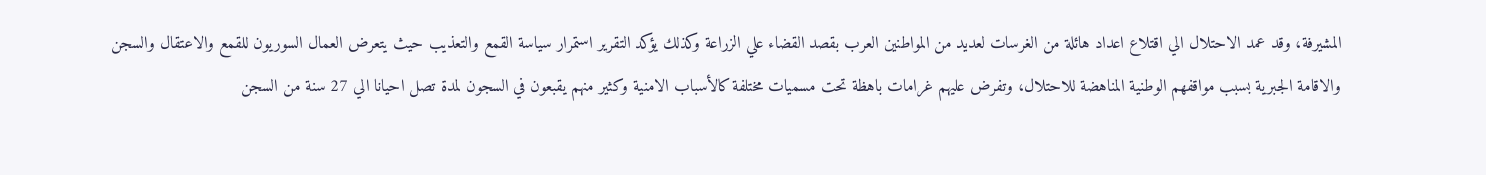المشيرفة، وقد عمد الاحتلال الي اقتلاع اعداد هائلة من الغرسات لعديد من المواطنين العرب بقصد القضاء علي الزراعة وكذلك يؤكد التقرير استمرار سياسة القمع والتعذيب حيث يتعرض العمال السوريون للقمع والاعتقال والسجن والاقامة الجبرية بسبب مواقفهم الوطنية المناهضة للاحتلال، وتفرض عليهم غرامات باهظة تحت مسميات مختلفة كالأسباب الامنية وكثير منهم يقبعون في السجون لمدة تصل احيانا الي 27 سنة من السجن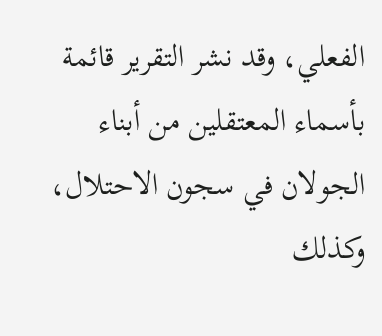الفعلي، وقد نشر التقرير قائمة بأسماء المعتقلين من أبناء الجولان في سجون الاحتلال، وكذلك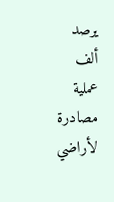يرصد ألف عملية مصادرة لأراضي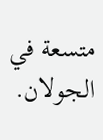متسعة في الجولان.